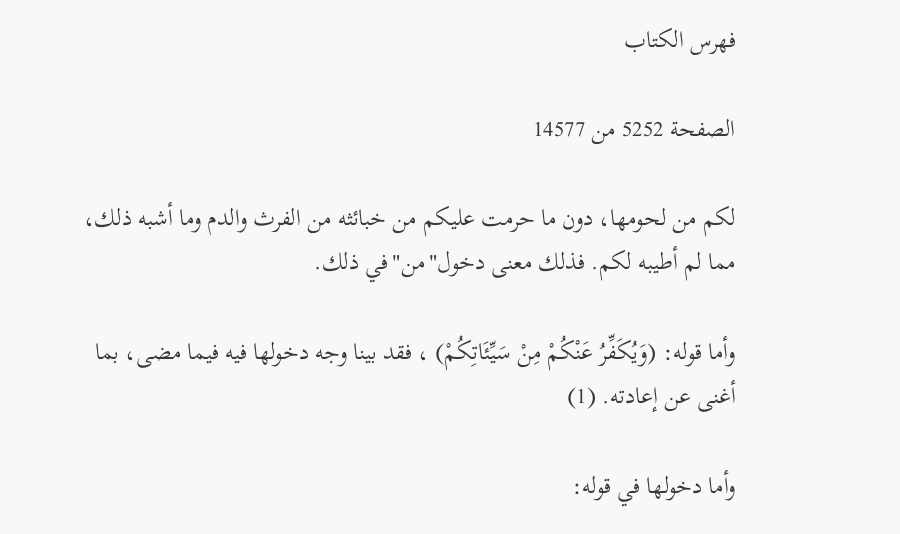فهرس الكتاب

الصفحة 5252 من 14577

لكم من لحومها، دون ما حرمت عليكم من خبائثه من الفرث والدم وما أشبه ذلك، مما لم أطيبه لكم. فذلك معنى دخول"من"في ذلك.

وأما قوله: (وَيُكَفِّرُ عَنْكُمْ مِنْ سَيِّئَاتِكُمْ) ، فقد بينا وجه دخولها فيه فيما مضى، بما أغنى عن إعادته. (1)

وأما دخولها في قوله: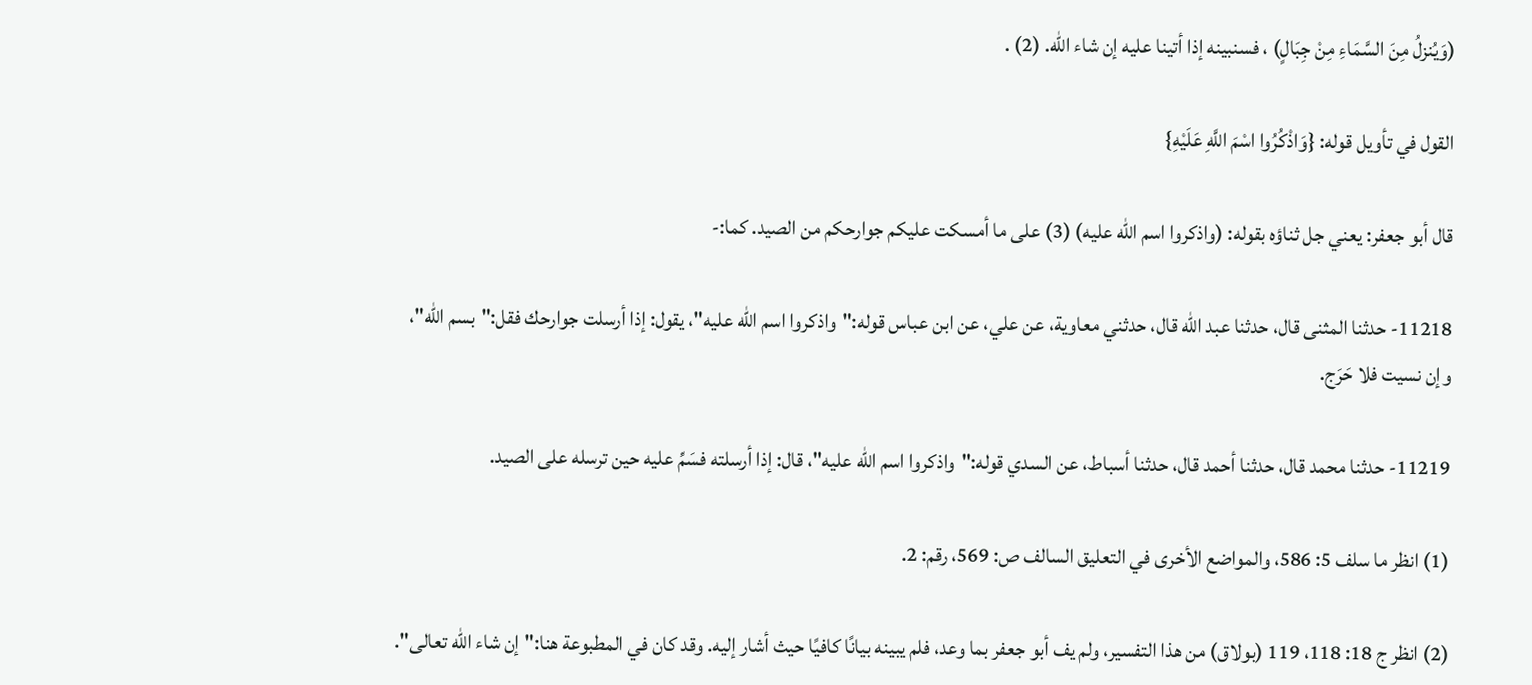(وَيُنزلُ مِنَ السَّمَاءِ مِنْ جِبَالٍ) ، فسنبينه إذا أتينا عليه إن شاء الله. (2) .

القول في تأويل قوله: {وَاذْكُرُوا اسْمَ اللَّهِ عَلَيْهِ}

قال أبو جعفر: يعني جل ثناؤه بقوله: (واذكروا اسم الله عليه) (3) على ما أمسكت عليكم جوارحكم من الصيد. كما:-

11218- حدثنا المثنى قال، حدثنا عبد الله قال، حدثني معاوية، عن علي، عن ابن عباس قوله:"واذكروا اسم الله عليه"، يقول: إذا أرسلت جوارحك فقل:"بسم الله"، وإن نسيت فلا حَرَج.

11219- حدثنا محمد قال، حدثنا أحمد قال، حدثنا أسباط، عن السدي قوله:"واذكروا اسم الله عليه"، قال: إذا أرسلته فسَمِّ عليه حين ترسله على الصيد.

(1) انظر ما سلف 5: 586، والمواضع الأخرى في التعليق السالف ص: 569، رقم: 2.

(2) انظر ج 18: 118، 119 (بولاق) من هذا التفسير، ولم يف أبو جعفر بما وعد، فلم يبينه بيانًا كافيًا حيث أشار إليه. وقد كان في المطبوعة هنا:"إن شاء الله تعالى".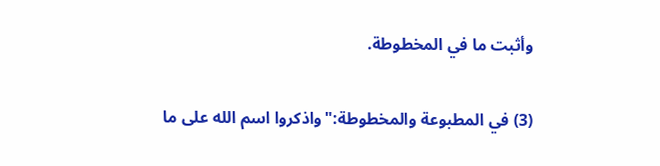وأثبت ما في المخطوطة.

(3) في المطبوعة والمخطوطة:"واذكروا اسم الله على ما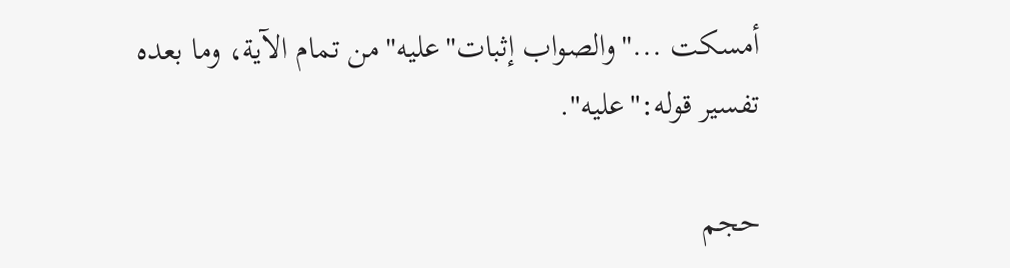أمسكت ..."والصواب إثبات"عليه"من تمام الآية، وما بعده تفسير قوله:"عليه".

حجم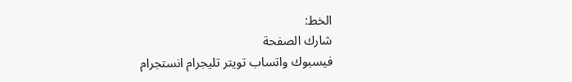الخط:
شارك الصفحة
فيسبوك واتساب تويتر تليجرام انستجرام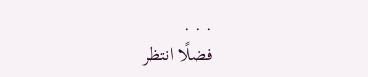. . .
فضلًا انتظر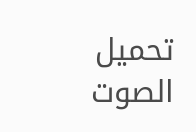تحميل الصوت